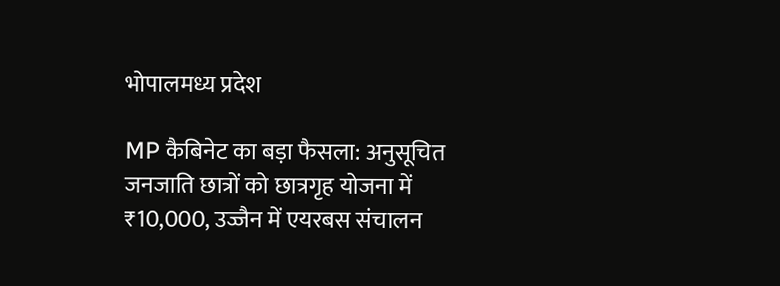भोपालमध्य प्रदेश

MP कैबिनेट का बड़ा फैसला: अनुसूचित जनजाति छात्रों को छात्रगृह योजना में ₹10,000, उज्जैन में एयरबस संचालन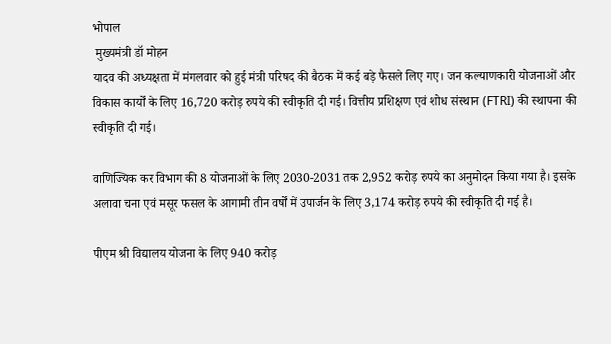भोपाल
 मुख्यमंत्री डॉ मोहन
यादव की अध्यक्षता में मंगलवार को हुई मंत्री परिषद की बैठक में कई बड़े फैसले लिए गए। जन कल्याणकारी योजनाओं और विकास कार्यों के लिए 16,720 करोड़ रुपये की स्वीकृति दी गई। वित्तीय प्रशिक्षण एवं शोध संस्थान (FTRI) की स्थापना की स्वीकृति दी गई।

वाणिज्यिक कर विभाग की 8 योजनाओं के लिए 2030-2031 तक 2,952 करोड़ रुपये का अनुमोदन किया गया है। इसके अलावा चना एवं मसूर फसल के आगामी तीन वर्षों में उपार्जन के लिए 3,174 करोड़ रुपये की स्वीकृति दी गई है।

पीएम श्री विद्यालय योजना के लिए 940 करोड़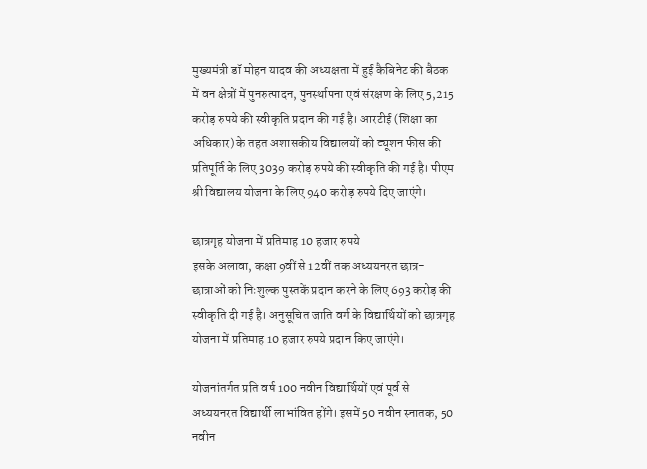मुख्यमंत्री डॉ मोहन यादव की अध्यक्षता में हुई कैबिनेट की बैठक में वन क्षेत्रों में पुनरुत्पादन, पुनर्स्थापना एवं संरक्षण के लिए 5,215 करोड़ रुपये की स्वीकृति प्रदान की गई है। आरटीई (शिक्षा का अधिकार) के तहत अशासकीय विद्यालयों को ट्यूशन फीस की प्रतिपूर्ति के लिए 3039 करोड़ रुपये की स्वीकृति की गई है। पीएम श्री विद्यालय योजना के लिए 940 करोड़ रुपये दिए जाएंगे।

छात्रगृह योजना में प्रतिमाह 10 हजार रुपये
इसके अलावा, कक्षा 9वीं से 12वीं तक अध्ययनरत छात्र-छात्राओं को निःशुल्क पुस्तकें प्रदान करने के लिए 693 करोड़ की स्वीकृति दी गई है। अनुसूचित जाति वर्ग के विद्यार्थियों को छात्रगृह योजना में प्रतिमाह 10 हजार रुपये प्रदान किए जाएंगे।

योजनांतर्गत प्रति वर्ष 100 नवीन विद्यार्थियों एवं पूर्व से अध्ययनरत विद्यार्थी लाभांवित होंगे। इसमें 50 नवीन स्नातक, 50 नवीन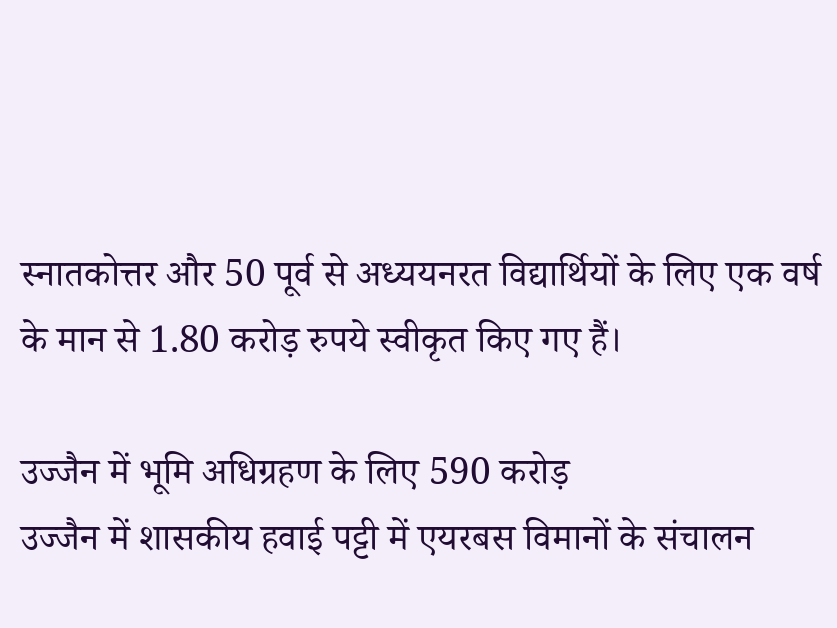स्नातकोत्तर और 50 पूर्व से अध्ययनरत विद्यार्थियों के लिए एक वर्ष के मान से 1.80 करोड़ रुपये स्वीकृत किए गए हैं।

उज्जैन में भूमि अधिग्रहण के लिए 590 करोड़
उज्जैन में शासकीय हवाई पट्टी में एयरबस विमानों के संचालन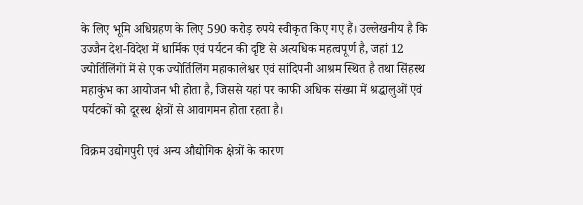के लिए भूमि अधिग्रहण के लिए 590 करोड़ रुपये स्वीकृत किए गए हैं। उल्लेखनीय है कि उज्जैन देश-विदेश में धार्मिक एवं पर्यटन की दृष्टि से अत्यधिक महत्वपूर्ण है, जहां 12 ज्योर्तिलिंगों में से एक ज्योर्तिलिंग महाकालेश्वर एवं सांदिपनी आश्रम स्थित है तथा सिंहस्थ महाकुंभ का आयोजन भी होता है, जिससे यहां पर काफी अधिक संख्या में श्रद्धालुओं एवं पर्यटकों को दूरस्थ क्षेत्रों से आवागमन होता रहता है।

विक्रम उ‌द्योगपुरी एवं अन्य औ‌द्योगिक क्षेत्रों के कारण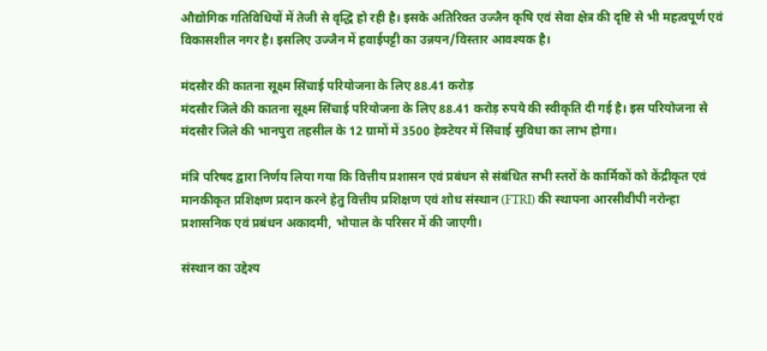औ‌द्योगिक गतिविधियों में तेजी से वृ‌द्धि हो रही है। इसके अतिरिक्त उज्जैन कृषि एवं सेवा क्षेत्र की दृष्टि से भी महत्वपूर्ण एवं विकासशील नगर है। इसलिए उज्जैन में हवाईपट्टी का उन्नयन/विस्तार आवश्यक है।

मंदसौर की कातना सूक्ष्म सिंचाई परियोजना के लिए 88.41 करोड़
मंदसौर जिले की कातना सूक्ष्म सिंचाई परियोजना के लिए 88.41 करोड़ रुपये की स्वीकृति दी गई है। इस परियोजना से मंदसौर जिले की भानपुरा तहसील के 12 ग्रामों में 3500 हेक्टेयर में सिंचाई सुविधा का लाभ होगा।

मंत्रि परिषद द्वारा निर्णय लिया गया कि वित्तीय प्रशासन एवं प्रबंधन से संबंधित सभी स्तरों के कार्मिकों को केंद्रीकृत एवं मानकीकृत प्रशिक्षण प्रदान करने हेतु वित्तीय प्रशिक्षण एवं शोध संस्थान (FTRI) की स्थापना आरसीवीपी नरोन्हा प्रशासनिक एवं प्रबंधन अकादमी, भोपाल के परिसर में की जाएगी।

संस्थान का उद्देश्य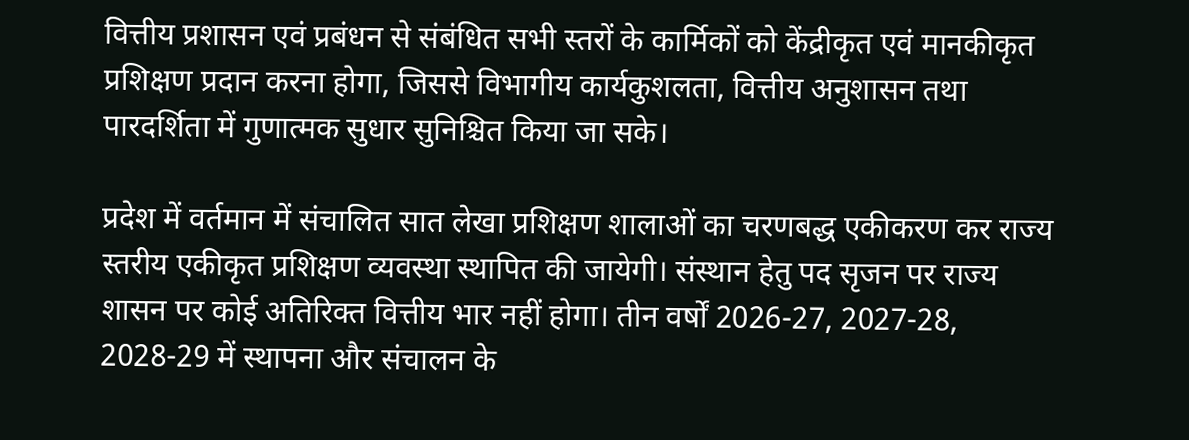वित्तीय प्रशासन एवं प्रबंधन से संबंधित सभी स्तरों के कार्मिकों को केंद्रीकृत एवं मानकीकृत प्रशिक्षण प्रदान करना होगा, जिससे विभागीय कार्यकुशलता, वित्तीय अनुशासन तथा पारदर्शिता में गुणात्मक सुधार सुनिश्चित किया जा सके।

प्रदेश में वर्तमान में संचालित सात लेखा प्रशिक्षण शालाओं का चरणबद्ध एकीकरण कर राज्य स्तरीय एकीकृत प्रशिक्षण व्यवस्था स्थापित की जायेगी। संस्थान हेतु पद सृजन पर राज्य शासन पर कोई अतिरिक्त वित्तीय भार नहीं होगा। तीन वर्षों 2026-27, 2027-28, 2028-29 में स्थापना और संचालन के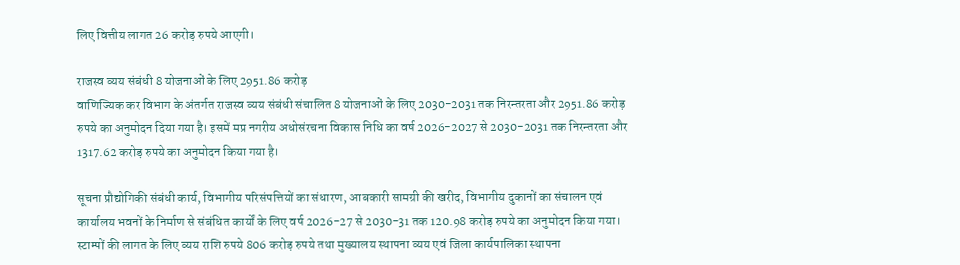लिए वित्तीय लागत 26 करोड़ रुपये आएगी।

राजस्व व्यय संबंधी 8 योजनाओं के लिए 2951.86 करोड़
वाणिज्यिक कर विभाग के अंतर्गत राजस्व व्यय संबंधी संचालित 8 योजनाओं के लिए 2030-2031 तक निरन्तरता और 2951.86 करोड़ रुपये का अनुमोदन दिया गया है। इसमें मप्र नगरीय अधोसंरचना विकास निधि का वर्ष 2026-2027 से 2030-2031 तक निरन्तरता और 1317.62 करोड़ रुपये का अनुमोदन किया गया है।

सूचना प्रौद्योगिकी संबंधी कार्य, विभागीय परिसंपत्तियों का संधारण, आबकारी सामग्री की खरीद, विभागीय दुकानों का संचालन एवं कार्यालय भवनों के निर्माण से संबंधित कार्यों के लिए वर्ष 2026-27 से 2030-31 तक 120.98 करोड़ रुपये का अनुमोदन किया गया। स्टाम्पों की लागत के लिए व्यय राशि रुपये 806 करोड़ रुपये तथा मुख्यालय स्थापना व्यय एवं जिला कार्यपालिका स्थापना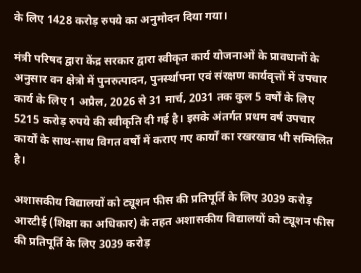के लिए 1428 करोड़ रुपये का अनुमोदन दिया गया।

मंत्री परिषद द्वारा केंद्र सरकार द्वारा स्वीकृत कार्य योजनाओं के प्रावधानों के अनुसार वन क्षेत्रो में पुनरुत्पादन, पुनर्स्थापना एवं संरक्षण कार्यवृत्तों में उपचार कार्य के लिए 1 अप्रैल, 2026 से 31 मार्च, 2031 तक कुल 5 वर्षों के लिए 5215 करोड़ रुपये की स्वीकृति दी गई है। इसके अंतर्गत प्रथम वर्ष उपचार कार्यों के साथ-साथ विगत वर्षों में कराए गए कार्यों का रखरखाव भी सम्मिलित है।

अशासकीय विद्यालयों को ट्यूशन फीस की प्रतिपूर्ति के लिए 3039 करोड़
आरटीई (शिक्षा का अधिकार) के तहत अशासकीय विद्यालयों को ट्यूशन फीस की प्रतिपूर्ति के लिए 3039 करोड़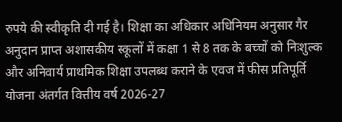रुपये की स्वीकृति दी गई है। शिक्षा का अधिकार अधिनियम अनुसार गैर अनुदान प्राप्त अशासकीय स्कूलों में कक्षा 1 से 8 तक के बच्चों को निःशुल्क और अनिवार्य प्राथमिक शिक्षा उपलब्ध कराने के एवज में फीस प्रतिपूर्ति योजना अंतर्गत वित्तीय वर्ष 2026-27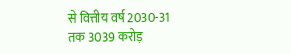से वित्तीय वर्ष 2030-31 तक 3039 करोड़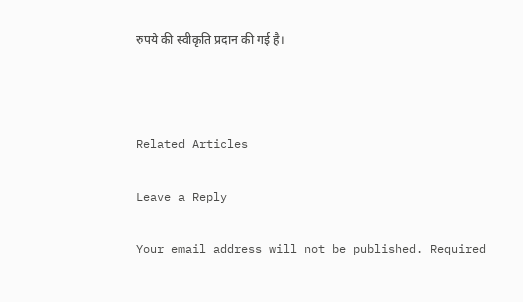रुपये की स्वीकृति प्रदान की गई है।



Related Articles

Leave a Reply

Your email address will not be published. Required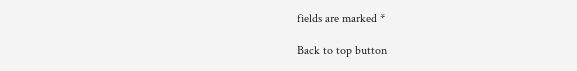fields are marked *

Back to top button